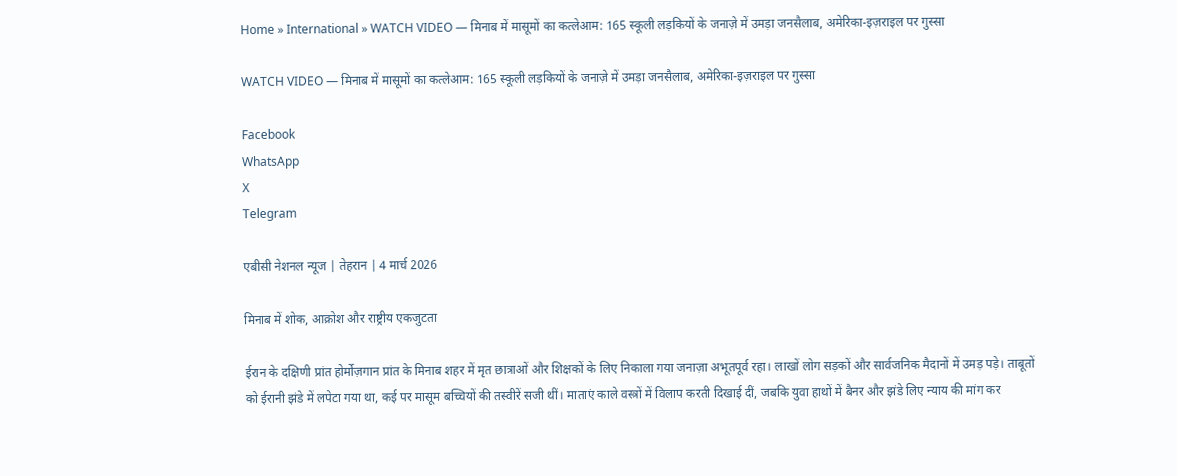Home » International » WATCH VIDEO — मिनाब में मासूमों का कत्लेआम: 165 स्कूली लड़कियों के जनाज़े में उमड़ा जनसैलाब, अमेरिका-इज़राइल पर गुस्सा

WATCH VIDEO — मिनाब में मासूमों का कत्लेआम: 165 स्कूली लड़कियों के जनाज़े में उमड़ा जनसैलाब, अमेरिका-इज़राइल पर गुस्सा

Facebook
WhatsApp
X
Telegram

एबीसी नेशनल न्यूज | तेहरान | 4 मार्च 2026

मिनाब में शोक, आक्रोश और राष्ट्रीय एकजुटता

ईरान के दक्षिणी प्रांत होर्मोज़गान प्रांत के मिनाब शहर में मृत छात्राओं और शिक्षकों के लिए निकाला गया जनाज़ा अभूतपूर्व रहा। लाखों लोग सड़कों और सार्वजनिक मैदानों में उमड़ पड़े। ताबूतों को ईरानी झंडे में लपेटा गया था, कई पर मासूम बच्चियों की तस्वीरें सजी थीं। माताएं काले वस्त्रों में विलाप करती दिखाई दीं, जबकि युवा हाथों में बैनर और झंडे लिए न्याय की मांग कर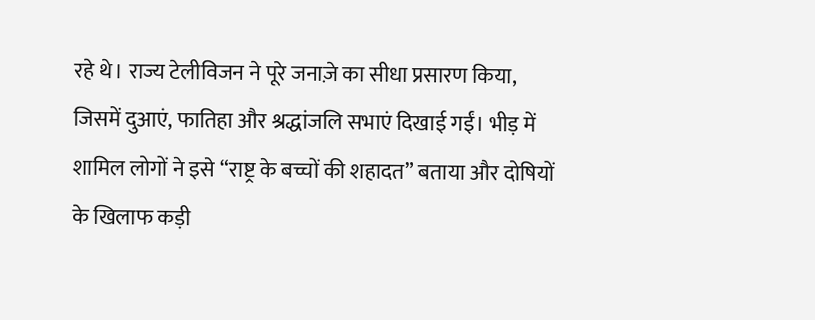रहे थे। राज्य टेलीविजन ने पूरे जनाज़े का सीधा प्रसारण किया, जिसमें दुआएं, फातिहा और श्रद्धांजलि सभाएं दिखाई गईं। भीड़ में शामिल लोगों ने इसे “राष्ट्र के बच्चों की शहादत” बताया और दोषियों के खिलाफ कड़ी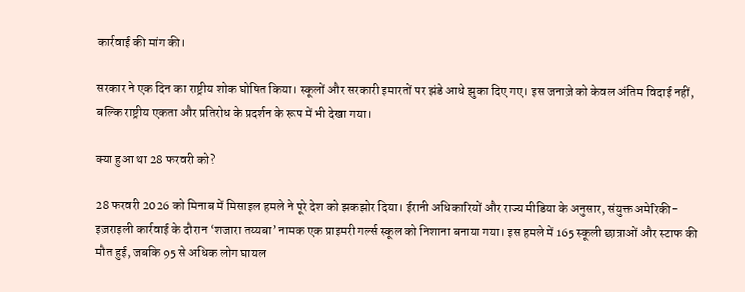कार्रवाई की मांग की।

सरकार ने एक दिन का राष्ट्रीय शोक घोषित किया। स्कूलों और सरकारी इमारतों पर झंडे आधे झुका दिए गए। इस जनाज़े को केवल अंतिम विदाई नहीं, बल्कि राष्ट्रीय एकता और प्रतिरोध के प्रदर्शन के रूप में भी देखा गया।

क्या हुआ था 28 फरवरी को?

28 फरवरी 2026 को मिनाब में मिसाइल हमले ने पूरे देश को झकझोर दिया। ईरानी अधिकारियों और राज्य मीडिया के अनुसार, संयुक्त अमेरिकी-इज़राइली कार्रवाई के दौरान ‘शजारा तय्यबा’ नामक एक प्राइमरी गर्ल्स स्कूल को निशाना बनाया गया। इस हमले में 165 स्कूली छात्राओं और स्टाफ की मौत हुई, जबकि 95 से अधिक लोग घायल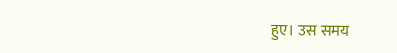हुए। उस समय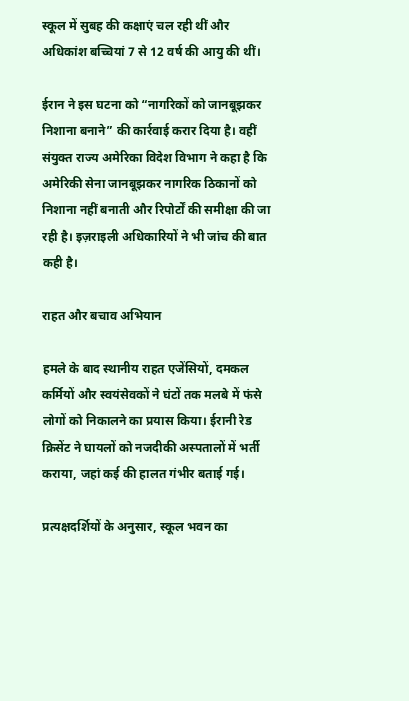स्कूल में सुबह की कक्षाएं चल रही थीं और अधिकांश बच्चियां 7 से 12 वर्ष की आयु की थीं।

ईरान ने इस घटना को “नागरिकों को जानबूझकर निशाना बनाने” की कार्रवाई करार दिया है। वहीं संयुक्त राज्य अमेरिका विदेश विभाग ने कहा है कि अमेरिकी सेना जानबूझकर नागरिक ठिकानों को निशाना नहीं बनाती और रिपोर्टों की समीक्षा की जा रही है। इज़राइली अधिकारियों ने भी जांच की बात कही है।

राहत और बचाव अभियान

हमले के बाद स्थानीय राहत एजेंसियों, दमकल कर्मियों और स्वयंसेवकों ने घंटों तक मलबे में फंसे लोगों को निकालने का प्रयास किया। ईरानी रेड क्रिसेंट ने घायलों को नजदीकी अस्पतालों में भर्ती कराया, जहां कई की हालत गंभीर बताई गई।

प्रत्यक्षदर्शियों के अनुसार, स्कूल भवन का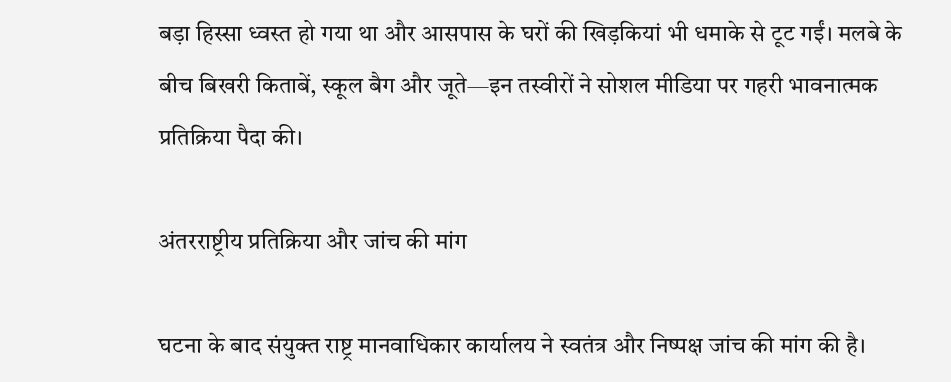बड़ा हिस्सा ध्वस्त हो गया था और आसपास के घरों की खिड़कियां भी धमाके से टूट गईं। मलबे के बीच बिखरी किताबें, स्कूल बैग और जूते—इन तस्वीरों ने सोशल मीडिया पर गहरी भावनात्मक प्रतिक्रिया पैदा की।

अंतरराष्ट्रीय प्रतिक्रिया और जांच की मांग

घटना के बाद संयुक्त राष्ट्र मानवाधिकार कार्यालय ने स्वतंत्र और निष्पक्ष जांच की मांग की है।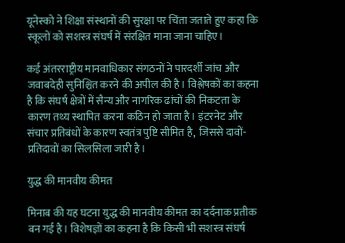यूनेस्को ने शिक्षा संस्थानों की सुरक्षा पर चिंता जताते हुए कहा कि स्कूलों को सशस्त्र संघर्ष में संरक्षित माना जाना चाहिए।

कई अंतरराष्ट्रीय मानवाधिकार संगठनों ने पारदर्शी जांच और जवाबदेही सुनिश्चित करने की अपील की है। विश्लेषकों का कहना है कि संघर्ष क्षेत्रों में सैन्य और नागरिक ढांचों की निकटता के कारण तथ्य स्थापित करना कठिन हो जाता है। इंटरनेट और संचार प्रतिबंधों के कारण स्वतंत्र पुष्टि सीमित है, जिससे दावों-प्रतिदावों का सिलसिला जारी है।

युद्ध की मानवीय कीमत

मिनाब की यह घटना युद्ध की मानवीय कीमत का दर्दनाक प्रतीक बन गई है। विशेषज्ञों का कहना है कि किसी भी सशस्त्र संघर्ष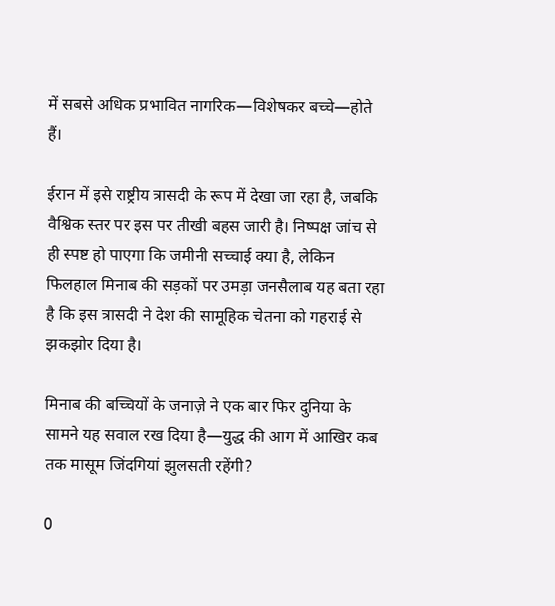में सबसे अधिक प्रभावित नागरिक—विशेषकर बच्चे—होते हैं।

ईरान में इसे राष्ट्रीय त्रासदी के रूप में देखा जा रहा है, जबकि वैश्विक स्तर पर इस पर तीखी बहस जारी है। निष्पक्ष जांच से ही स्पष्ट हो पाएगा कि जमीनी सच्चाई क्या है, लेकिन फिलहाल मिनाब की सड़कों पर उमड़ा जनसैलाब यह बता रहा है कि इस त्रासदी ने देश की सामूहिक चेतना को गहराई से झकझोर दिया है।

मिनाब की बच्चियों के जनाज़े ने एक बार फिर दुनिया के सामने यह सवाल रख दिया है—युद्ध की आग में आखिर कब तक मासूम जिंदगियां झुलसती रहेंगी?

0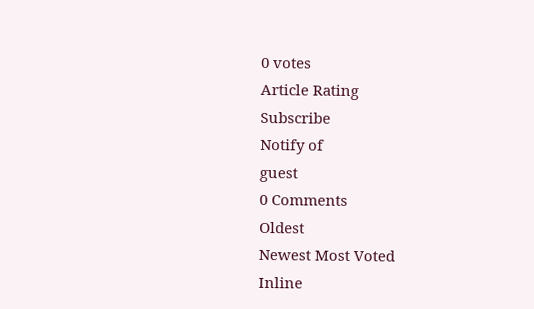0 votes
Article Rating
Subscribe
Notify of
guest
0 Comments
Oldest
Newest Most Voted
Inline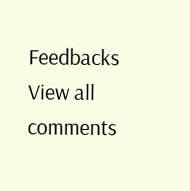Feedbacks
View all comments